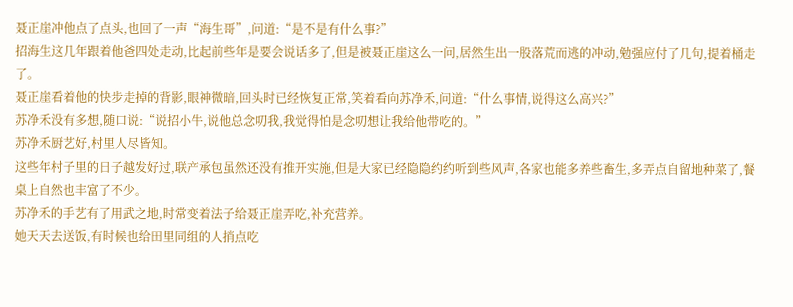聂正崖冲他点了点头,也回了一声“海生哥”,问道:“是不是有什么事?”
招海生这几年跟着他爸四处走动,比起前些年是要会说话多了,但是被聂正崖这么一问,居然生出一股落荒而逃的冲动,勉强应付了几句,提着桶走了。
聂正崖看着他的快步走掉的背影,眼神微暗,回头时已经恢复正常,笑着看向苏净禾,问道:“什么事情,说得这么高兴?”
苏净禾没有多想,随口说:“说招小牛,说他总念叨我,我觉得怕是念叨想让我给他带吃的。”
苏净禾厨艺好,村里人尽皆知。
这些年村子里的日子越发好过,联产承包虽然还没有推开实施,但是大家已经隐隐约约听到些风声,各家也能多养些畜生,多弄点自留地种菜了,餐桌上自然也丰富了不少。
苏净禾的手艺有了用武之地,时常变着法子给聂正崖弄吃,补充营养。
她天天去送饭,有时候也给田里同组的人捎点吃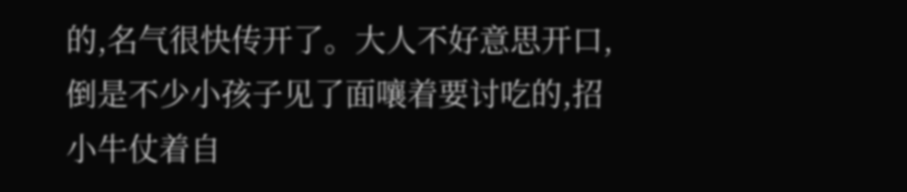的,名气很快传开了。大人不好意思开口,倒是不少小孩子见了面嚷着要讨吃的,招小牛仗着自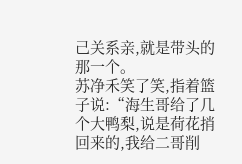己关系亲,就是带头的那一个。
苏净禾笑了笑,指着篮子说:“海生哥给了几个大鸭梨,说是荷花捎回来的,我给二哥削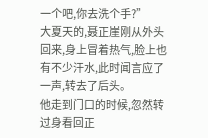一个吧,你去洗个手?”
大夏天的,聂正崖刚从外头回来,身上冒着热气,脸上也有不少汗水,此时闻言应了一声,转去了后头。
他走到门口的时候,忽然转过身看回正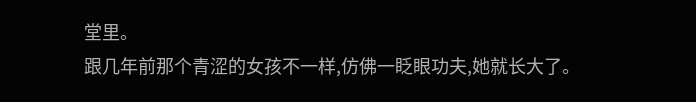堂里。
跟几年前那个青涩的女孩不一样,仿佛一眨眼功夫,她就长大了。